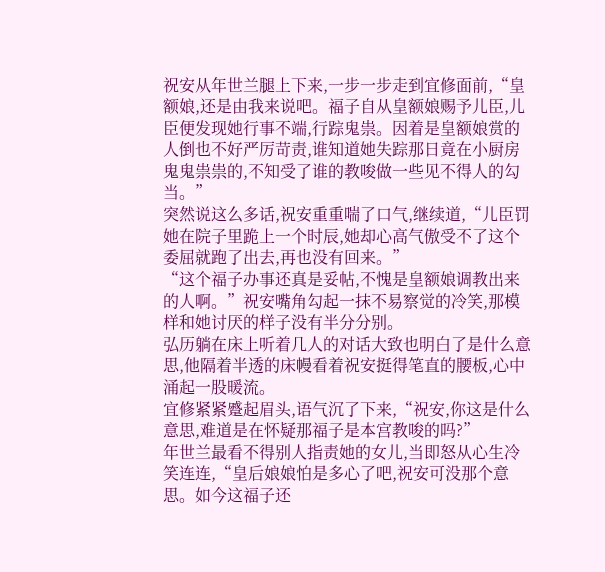祝安从年世兰腿上下来,一步一步走到宜修面前,“皇额娘,还是由我来说吧。福子自从皇额娘赐予儿臣,儿臣便发现她行事不端,行踪鬼祟。因着是皇额娘赏的人倒也不好严厉苛责,谁知道她失踪那日竟在小厨房鬼鬼祟祟的,不知受了谁的教唆做一些见不得人的勾当。”
突然说这么多话,祝安重重喘了口气,继续道,“儿臣罚她在院子里跪上一个时辰,她却心高气傲受不了这个委屈就跑了出去,再也没有回来。”
“这个福子办事还真是妥帖,不愧是皇额娘调教出来的人啊。”祝安嘴角勾起一抹不易察觉的冷笑,那模样和她讨厌的样子没有半分分别。
弘历躺在床上听着几人的对话大致也明白了是什么意思,他隔着半透的床幔看着祝安挺得笔直的腰板,心中涌起一股暖流。
宜修紧紧蹙起眉头,语气沉了下来,“祝安,你这是什么意思,难道是在怀疑那福子是本宫教唆的吗?”
年世兰最看不得别人指责她的女儿,当即怒从心生冷笑连连,“皇后娘娘怕是多心了吧,祝安可没那个意思。如今这福子还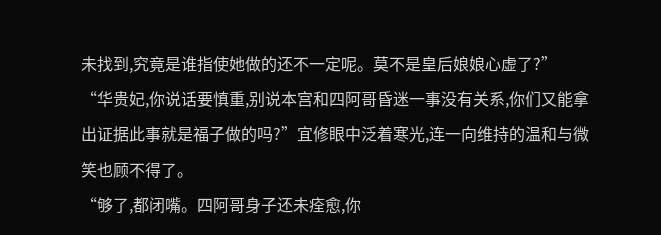未找到,究竟是谁指使她做的还不一定呢。莫不是皇后娘娘心虚了?”
“华贵妃,你说话要慎重,别说本宫和四阿哥昏迷一事没有关系,你们又能拿出证据此事就是福子做的吗?”宜修眼中泛着寒光,连一向维持的温和与微笑也顾不得了。
“够了,都闭嘴。四阿哥身子还未痊愈,你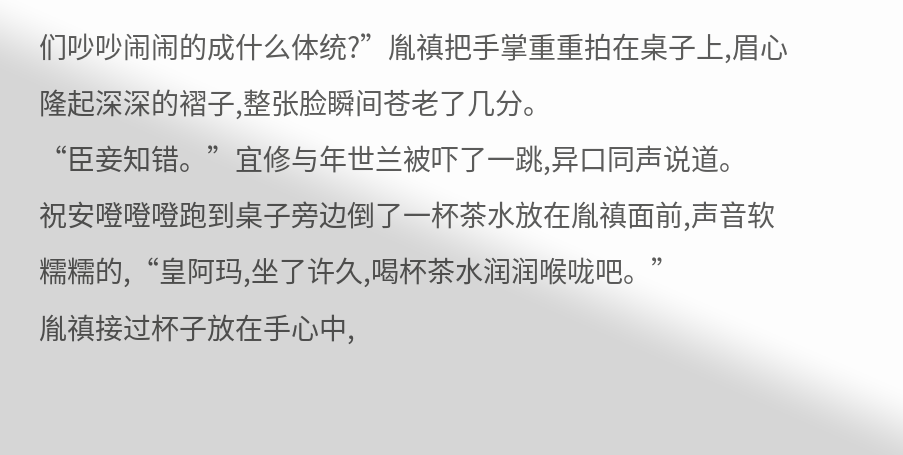们吵吵闹闹的成什么体统?”胤禛把手掌重重拍在桌子上,眉心隆起深深的褶子,整张脸瞬间苍老了几分。
“臣妾知错。”宜修与年世兰被吓了一跳,异口同声说道。
祝安噔噔噔跑到桌子旁边倒了一杯茶水放在胤禛面前,声音软糯糯的,“皇阿玛,坐了许久,喝杯茶水润润喉咙吧。”
胤禛接过杯子放在手心中,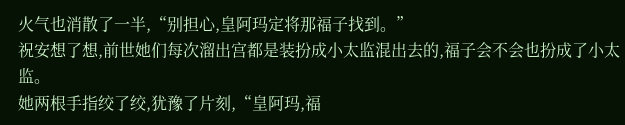火气也消散了一半,“别担心,皇阿玛定将那福子找到。”
祝安想了想,前世她们每次溜出宫都是装扮成小太监混出去的,福子会不会也扮成了小太监。
她两根手指绞了绞,犹豫了片刻,“皇阿玛,福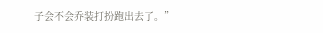子会不会乔装打扮跑出去了。”